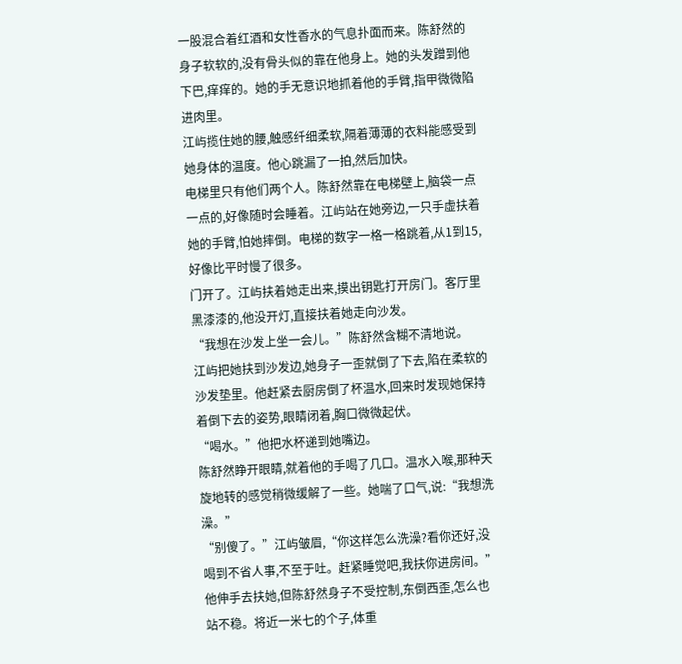一股混合着红酒和女性香水的气息扑面而来。陈舒然的身子软软的,没有骨头似的靠在他身上。她的头发蹭到他下巴,痒痒的。她的手无意识地抓着他的手臂,指甲微微陷进肉里。
江屿揽住她的腰,触感纤细柔软,隔着薄薄的衣料能感受到她身体的温度。他心跳漏了一拍,然后加快。
电梯里只有他们两个人。陈舒然靠在电梯壁上,脑袋一点一点的,好像随时会睡着。江屿站在她旁边,一只手虚扶着她的手臂,怕她摔倒。电梯的数字一格一格跳着,从1到15,好像比平时慢了很多。
门开了。江屿扶着她走出来,摸出钥匙打开房门。客厅里黑漆漆的,他没开灯,直接扶着她走向沙发。
“我想在沙发上坐一会儿。”陈舒然含糊不清地说。
江屿把她扶到沙发边,她身子一歪就倒了下去,陷在柔软的沙发垫里。他赶紧去厨房倒了杯温水,回来时发现她保持着倒下去的姿势,眼睛闭着,胸口微微起伏。
“喝水。”他把水杯递到她嘴边。
陈舒然睁开眼睛,就着他的手喝了几口。温水入喉,那种天旋地转的感觉稍微缓解了一些。她喘了口气,说:“我想洗澡。”
“别傻了。”江屿皱眉,“你这样怎么洗澡?看你还好,没喝到不省人事,不至于吐。赶紧睡觉吧,我扶你进房间。”
他伸手去扶她,但陈舒然身子不受控制,东倒西歪,怎么也站不稳。将近一米七的个子,体重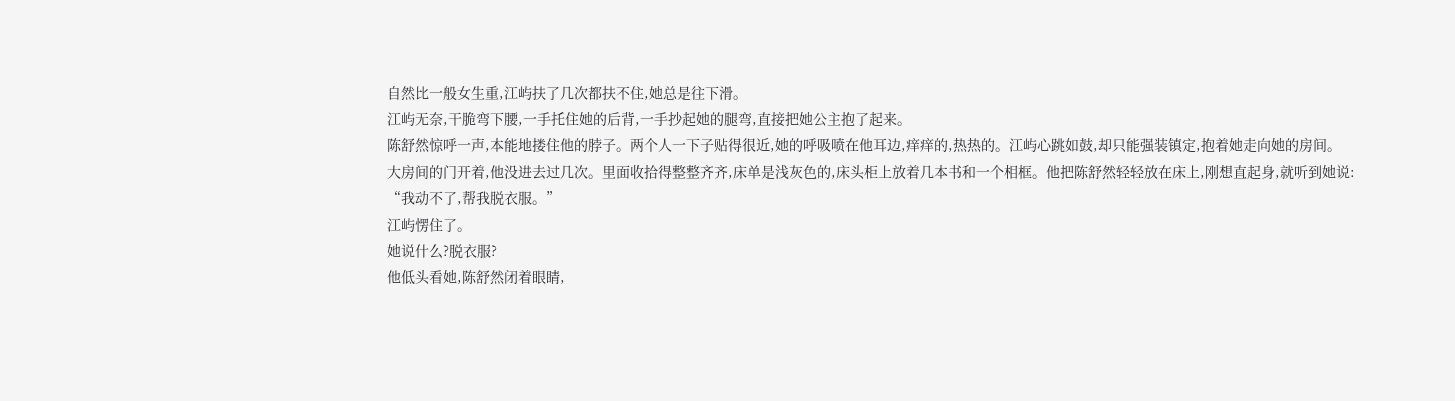自然比一般女生重,江屿扶了几次都扶不住,她总是往下滑。
江屿无奈,干脆弯下腰,一手托住她的后背,一手抄起她的腿弯,直接把她公主抱了起来。
陈舒然惊呼一声,本能地搂住他的脖子。两个人一下子贴得很近,她的呼吸喷在他耳边,痒痒的,热热的。江屿心跳如鼓,却只能强装镇定,抱着她走向她的房间。
大房间的门开着,他没进去过几次。里面收拾得整整齐齐,床单是浅灰色的,床头柜上放着几本书和一个相框。他把陈舒然轻轻放在床上,刚想直起身,就听到她说:
“我动不了,帮我脱衣服。”
江屿愣住了。
她说什么?脱衣服?
他低头看她,陈舒然闭着眼睛,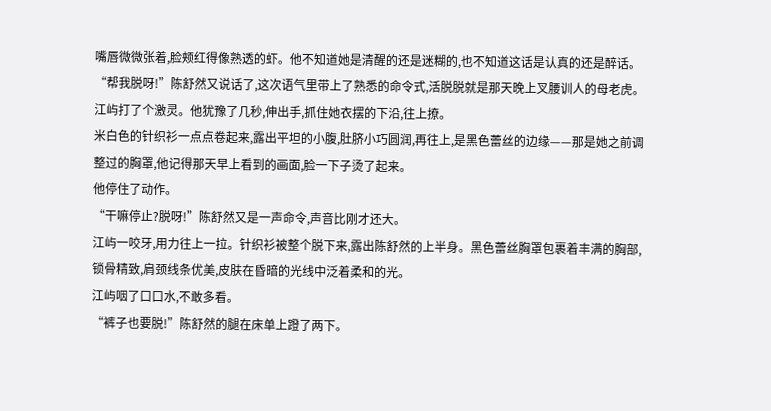嘴唇微微张着,脸颊红得像熟透的虾。他不知道她是清醒的还是迷糊的,也不知道这话是认真的还是醉话。
“帮我脱呀!”陈舒然又说话了,这次语气里带上了熟悉的命令式,活脱脱就是那天晚上叉腰训人的母老虎。
江屿打了个激灵。他犹豫了几秒,伸出手,抓住她衣摆的下沿,往上撩。
米白色的针织衫一点点卷起来,露出平坦的小腹,肚脐小巧圆润,再往上,是黑色蕾丝的边缘——那是她之前调整过的胸罩,他记得那天早上看到的画面,脸一下子烫了起来。
他停住了动作。
“干嘛停止?脱呀!”陈舒然又是一声命令,声音比刚才还大。
江屿一咬牙,用力往上一拉。针织衫被整个脱下来,露出陈舒然的上半身。黑色蕾丝胸罩包裹着丰满的胸部,锁骨精致,肩颈线条优美,皮肤在昏暗的光线中泛着柔和的光。
江屿咽了口口水,不敢多看。
“裤子也要脱!”陈舒然的腿在床单上蹬了两下。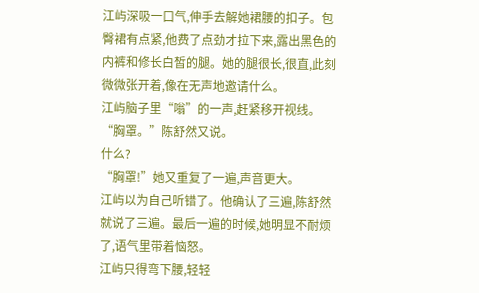江屿深吸一口气,伸手去解她裙腰的扣子。包臀裙有点紧,他费了点劲才拉下来,露出黑色的内裤和修长白皙的腿。她的腿很长,很直,此刻微微张开着,像在无声地邀请什么。
江屿脑子里“嗡”的一声,赶紧移开视线。
“胸罩。”陈舒然又说。
什么?
“胸罩!”她又重复了一遍,声音更大。
江屿以为自己听错了。他确认了三遍,陈舒然就说了三遍。最后一遍的时候,她明显不耐烦了,语气里带着恼怒。
江屿只得弯下腰,轻轻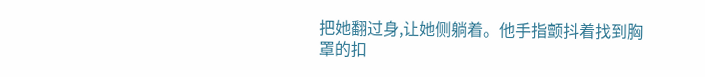把她翻过身,让她侧躺着。他手指颤抖着找到胸罩的扣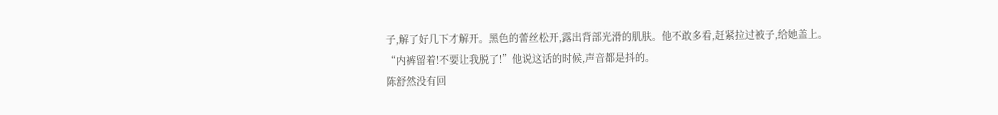子,解了好几下才解开。黑色的蕾丝松开,露出背部光滑的肌肤。他不敢多看,赶紧拉过被子,给她盖上。
“内裤留着!不要让我脱了!”他说这话的时候,声音都是抖的。
陈舒然没有回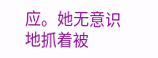应。她无意识地抓着被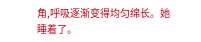角,呼吸逐渐变得均匀绵长。她睡着了。